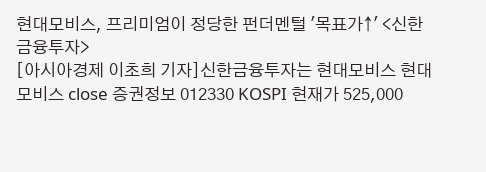현대모비스, 프리미엄이 정당한 펀더멘털 '목표가↑' <신한금융투자>
[아시아경제 이초희 기자]신한금융투자는 현대모비스 현대모비스 close 증권정보 012330 KOSPI 현재가 525,000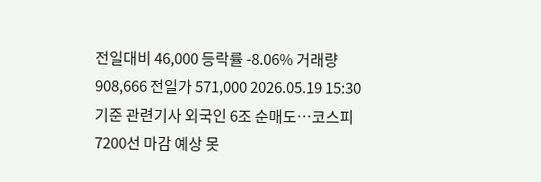전일대비 46,000 등락률 -8.06% 거래량 908,666 전일가 571,000 2026.05.19 15:30 기준 관련기사 외국인 6조 순매도…코스피 7200선 마감 예상 못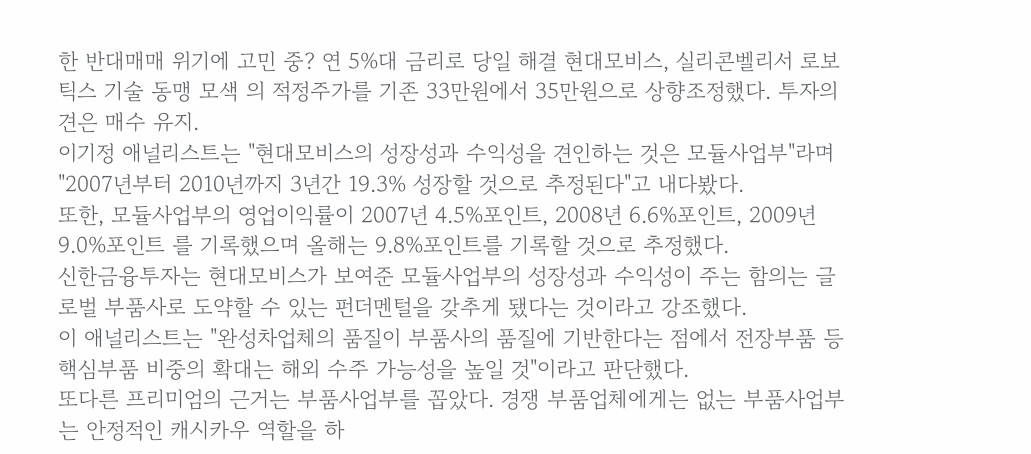한 반대매매 위기에 고민 중? 연 5%대 금리로 당일 해결 현대모비스, 실리콘벨리서 로보틱스 기술 동맹 모색 의 적정주가를 기존 33만원에서 35만원으로 상향조정했다. 투자의견은 매수 유지.
이기정 애널리스트는 "현대모비스의 성장성과 수익성을 견인하는 것은 모듈사업부"라며 "2007년부터 2010년까지 3년간 19.3% 성장할 것으로 추정된다"고 내다봤다.
또한, 모듈사업부의 영업이익률이 2007년 4.5%포인트, 2008년 6.6%포인트, 2009년 9.0%포인트 를 기록했으며 올해는 9.8%포인트를 기록할 것으로 추정했다.
신한금융투자는 현대모비스가 보여준 모듈사업부의 성장성과 수익성이 주는 함의는 글로벌 부품사로 도약할 수 있는 펀더멘털을 갖추게 됐다는 것이라고 강조했다.
이 애널리스트는 "완성차업체의 품질이 부품사의 품질에 기반한다는 점에서 전장부품 등 핵심부품 비중의 확대는 해외 수주 가능성을 높일 것"이라고 판단했다.
또다른 프리미엄의 근거는 부품사업부를 꼽았다. 경쟁 부품업체에게는 없는 부품사업부는 안정적인 캐시카우 역할을 하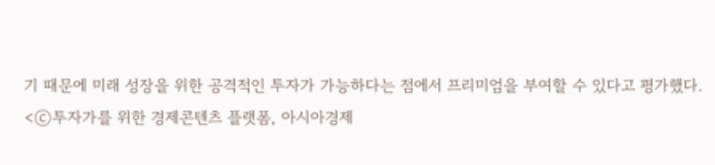기 때문에 미래 성장을 위한 공격적인 투자가 가능하다는 점에서 프리미엄을 부여할 수 있다고 평가했다.
<ⓒ투자가를 위한 경제콘텐츠 플랫폼, 아시아경제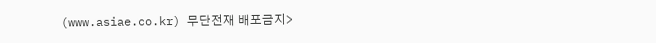(www.asiae.co.kr) 무단전재 배포금지>